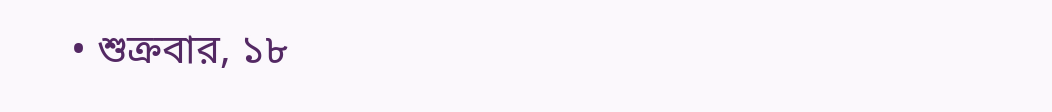• শুক্রবার, ১৮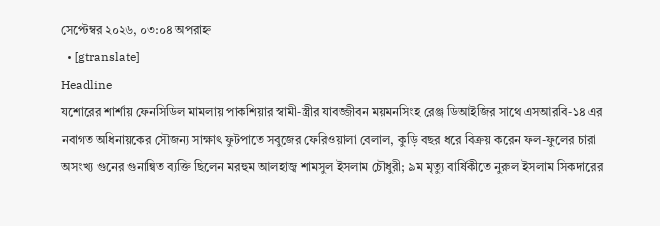সেপ্টেম্বর ২০২৬, ০৩:০৪ অপরাহ্ন
  • [gtranslate]
Headline
যশোরের শার্শায় ফেনসিডিল মামলায় পাকশিয়ার স্বামী-স্ত্রীর যাবজ্জীবন ময়মনসিংহ রেঞ্জ ডিআইজির সাথে এসআরবি-১৪ এর নবাগত অধিনায়কের সৌজন্য সাক্ষাৎ ফুটপাতে সবুজের ফেরিওয়ালা বেলাল, কুড়ি বছর ধরে বিক্রয় করেন ফল-ফুলের চারা অসংখ্য গুনের গুনান্বিত ব্যক্তি ছিলেন মরহুম আলহাজ্ব শামসুল ইসলাম চৌধুরী; ৯ম মৃত্যু বার্ষিকীতে নুরুল ইসলাম সিকদারের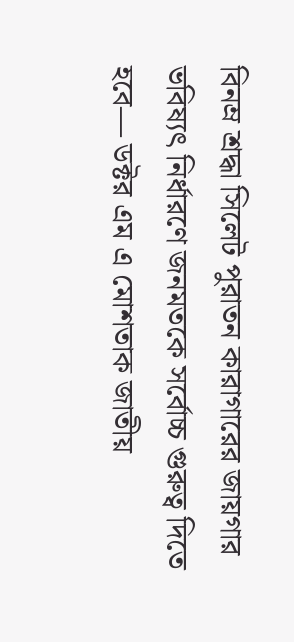বিনম্র শ্রদ্ধা সিলেট পুরাতন কারাগারের জায়গার ভবিষ্যৎ নির্ধারণে জনমতকে সর্বোচ্চ গুরুত্ব দিতে হবে— ডক্টর এম এ মোশতাক জাতীয়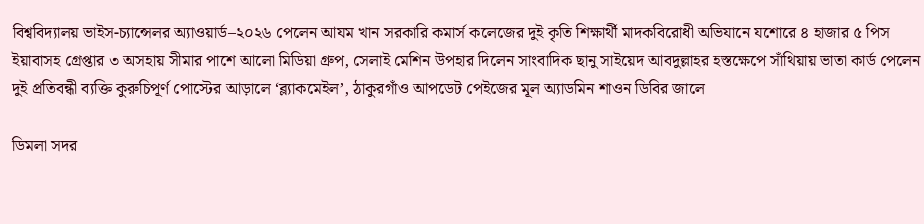বিশ্ববিদ্যালয় ভাইস-চ্যান্সেলর অ্যাওয়ার্ড–২০২৬ পেলেন আযম খান সরকারি কমার্স কলেজের দুই কৃতি শিক্ষার্থী মাদকবিরোধী অভিযানে যশোরে ৪ হাজার ৫ পিস ইয়াবাসহ গ্রেপ্তার ৩ অসহায় সীমার পাশে আলো মিডিয়া গ্রুপ, সেলাই মেশিন উপহার দিলেন সাংবাদিক ছানু সাইয়েদ আবদুল্লাহর হস্তক্ষেপে সাঁথিয়ায় ভাতা কার্ড পেলেন দুই প্রতিবন্ধী ব্যক্তি কুরুচিপূর্ণ পোস্টের আড়ালে ‘ব্ল্যাকমেইল’, ঠাকুরগাঁও আপডেট পেইজের মূল অ্যাডমিন শাওন ডিবির জালে

ডিমলা সদর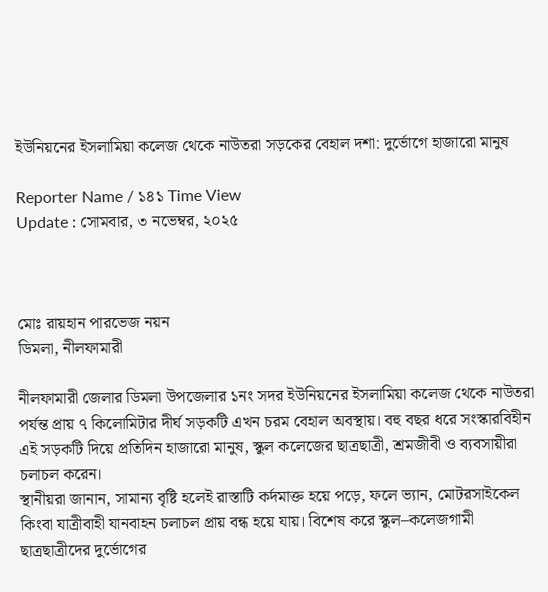ইউনিয়নের ইসলামিয়া কলেজ থেকে নাউতরা সড়কের বেহাল দশা: দুর্ভোগে হাজারো মানুষ

Reporter Name / ১৪১ Time View
Update : সোমবার, ৩ নভেম্বর, ২০২৫



মোঃ রায়হান পারভেজ নয়ন
ডিমলা, নীলফামারী

নীলফামারী জেলার ডিমলা উপজেলার ১নং সদর ইউনিয়নের ইসলামিয়া কলেজ থেকে নাউতরা পর্যন্ত প্রায় ৭ কিলোমিটার দীর্ঘ সড়কটি এখন চরম বেহাল অবস্থায়। বহু বছর ধরে সংস্কারবিহীন এই সড়কটি দিয়ে প্রতিদিন হাজারো মানুষ, স্কুল কলেজের ছাত্রছাত্রী, শ্রমজীবী ও ব্যবসায়ীরা চলাচল করেন।
স্থানীয়রা জানান, সামান্য বৃষ্টি হলেই রাস্তাটি কর্দমাক্ত হয়ে পড়ে, ফলে ভ্যান, মোটরসাইকেল কিংবা যাত্রীবাহী যানবাহন চলাচল প্রায় বন্ধ হয়ে যায়। বিশেষ করে স্কুল–কলেজগামী ছাত্রছাত্রীদের দুর্ভোগের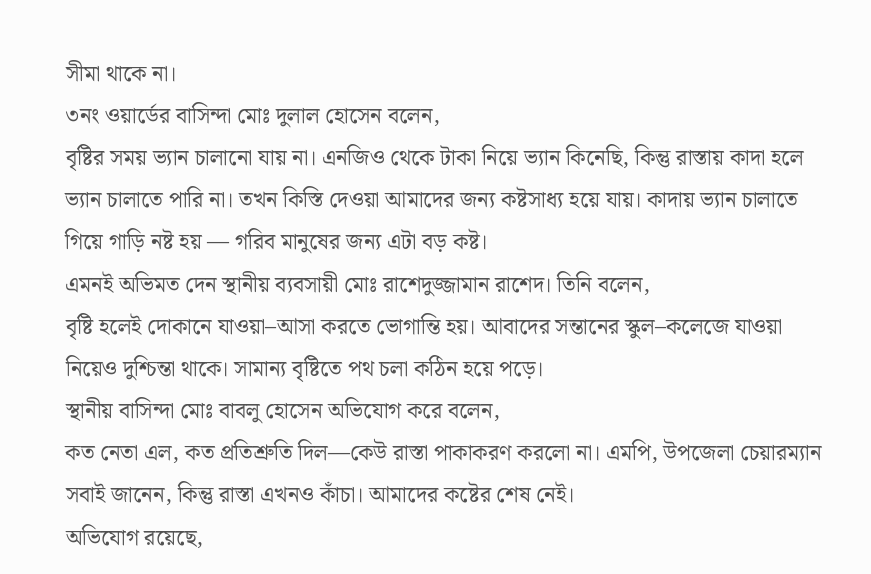সীমা থাকে না।
৩নং ওয়ার্ডের বাসিন্দা মোঃ দুলাল হোসেন বলেন,
বৃষ্টির সময় ভ্যান চালানো যায় না। এনজিও থেকে টাকা নিয়ে ভ্যান কিনেছি, কিন্তু রাস্তায় কাদা হলে ভ্যান চালাতে পারি না। তখন কিস্তি দেওয়া আমাদের জন্য কষ্টসাধ্য হয়ে যায়। কাদায় ভ্যান চালাতে গিয়ে গাড়ি নষ্ট হয় — গরিব মানুষের জন্য এটা বড় কষ্ট।
এমনই অভিমত দেন স্থানীয় ব্যবসায়ী মোঃ রাশেদুজ্জামান রাশেদ। তিনি বলেন,
বৃষ্টি হলেই দোকানে যাওয়া–আসা করতে ভোগান্তি হয়। আবাদের সন্তানের স্কুল–কলেজে যাওয়া নিয়েও দুশ্চিন্তা থাকে। সামান্য বৃষ্টিতে পথ চলা কঠিন হয়ে পড়ে।
স্থানীয় বাসিন্দা মোঃ বাবলু হোসেন অভিযোগ করে বলেন,
কত নেতা এল, কত প্রতিশ্রুতি দিল—কেউ রাস্তা পাকাকরণ করলো না। এমপি, উপজেলা চেয়ারম্যান সবাই জানেন, কিন্তু রাস্তা এখনও কাঁচা। আমাদের কষ্টের শেষ নেই।
অভিযোগ রয়েছে,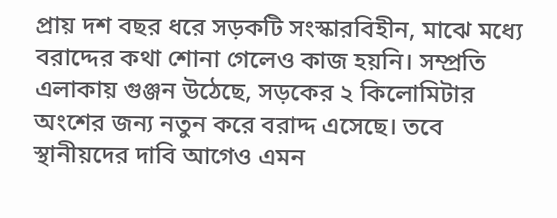প্রায় দশ বছর ধরে সড়কটি সংস্কারবিহীন, মাঝে মধ্যে বরাদ্দের কথা শোনা গেলেও কাজ হয়নি। সম্প্রতি এলাকায় গুঞ্জন উঠেছে, সড়কের ২ কিলোমিটার অংশের জন্য নতুন করে বরাদ্দ এসেছে। তবে স্থানীয়দের দাবি আগেও এমন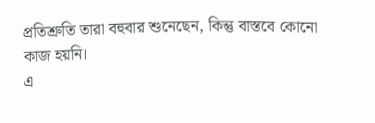প্রতিশ্রুতি তারা বহুবার শুনেছেন, কিন্তু বাস্তবে কোনো কাজ হয়নি।
এ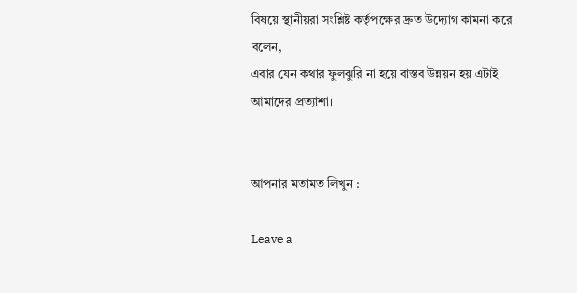বিষয়ে স্থানীয়রা সংশ্লিষ্ট কর্তৃপক্ষের দ্রুত উদ্যোগ কামনা করে বলেন,
এবার যেন কথার ফুলঝুরি না হয়ে বাস্তব উন্নয়ন হয় এটাই আমাদের প্রত্যাশা।


আপনার মতামত লিখুন :

Leave a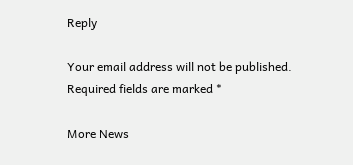Reply

Your email address will not be published. Required fields are marked *

More News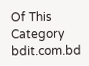Of This Category
bdit.com.bd